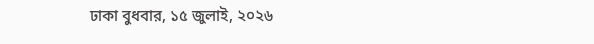ঢাকা বুধবার, ১৫ জুলাই, ২০২৬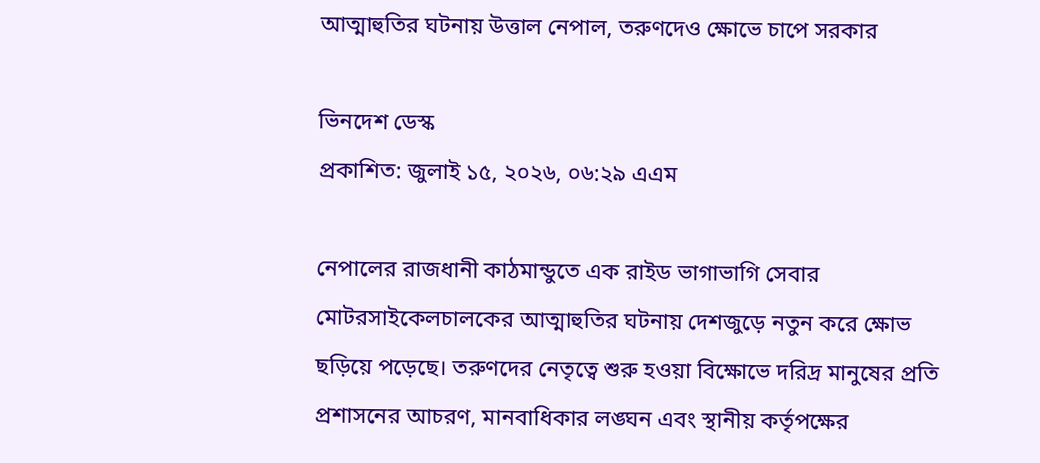আত্মাহুতির ঘটনায় উত্তাল নেপাল, তরুণদেও ক্ষোভে চাপে সরকার

ভিনদেশ ডেস্ক
প্রকাশিত: জুলাই ১৫, ২০২৬, ০৬:২৯ এএম

নেপালের রাজধানী কাঠমান্ডুতে এক রাইড ভাগাভাগি সেবার মোটরসাইকেলচালকের আত্মাহুতির ঘটনায় দেশজুড়ে নতুন করে ক্ষোভ ছড়িয়ে পড়েছে। তরুণদের নেতৃত্বে শুরু হওয়া বিক্ষোভে দরিদ্র মানুষের প্রতি প্রশাসনের আচরণ, মানবাধিকার লঙ্ঘন এবং স্থানীয় কর্তৃপক্ষের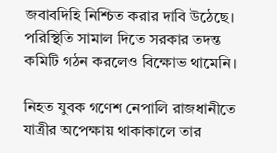জবাবদিহি নিশ্চিত করার দাবি উঠেছে। পরিস্থিতি সামাল দিতে সরকার তদন্ত কমিটি গঠন করলেও বিক্ষোভ থামেনি।

নিহত যুবক গণেশ নেপালি রাজধানীতে যাত্রীর অপেক্ষায় থাকাকালে তার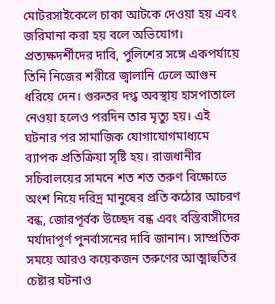মোটরসাইকেলে চাকা আটকে দেওয়া হয় এবং জরিমানা করা হয় বলে অভিযোগ। প্রত্যক্ষদর্শীদের দাবি, পুলিশের সঙ্গে একপর্যায়ে তিনি নিজের শরীরে জ্বালানি ঢেলে আগুন ধরিয়ে দেন। গুরুতর দগ্ধ অবস্থায় হাসপাতালে নেওয়া হলেও পরদিন তার মৃত্যু হয়। এই ঘটনার পর সামাজিক যোগাযোগমাধ্যমে ব্যাপক প্রতিক্রিয়া সৃষ্টি হয়। রাজধানীর সচিবালয়ের সামনে শত শত তরুণ বিক্ষোভে অংশ নিয়ে দরিদ্র মানুষের প্রতি কঠোর আচরণ বন্ধ, জোরপূর্বক উচ্ছেদ বন্ধ এবং বস্তিবাসীদের মর্যাদাপূর্ণ পুনর্বাসনের দাবি জানান। সাম্প্রতিক সময়ে আরও কয়েকজন তরুণের আত্মাহুতির চেষ্টার ঘটনাও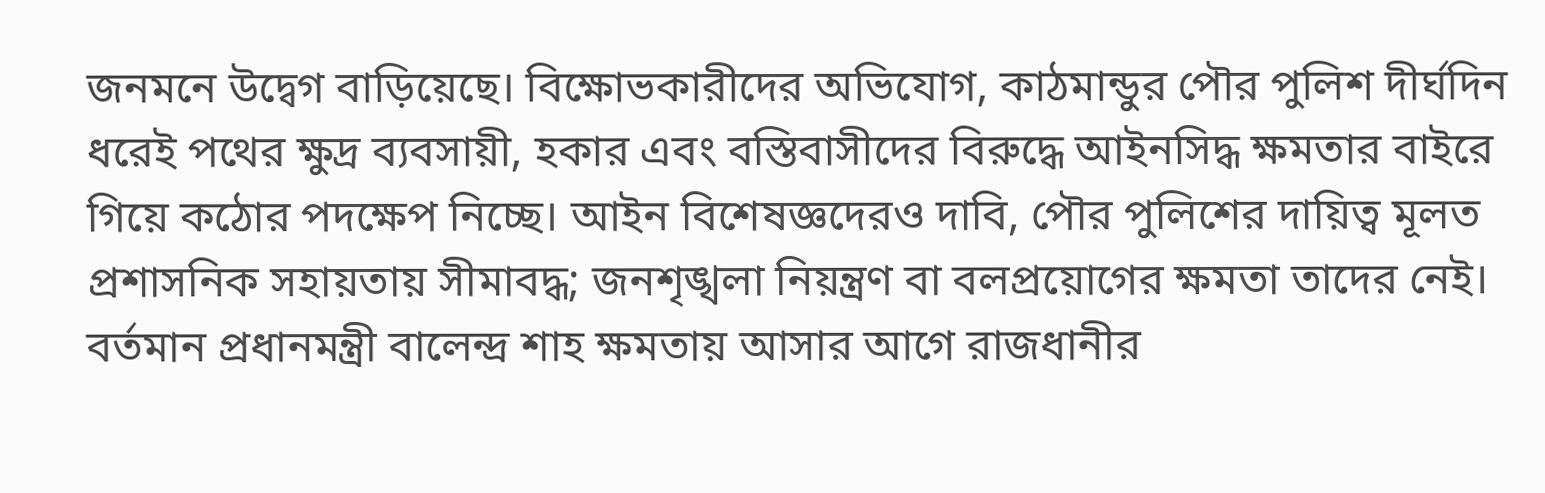জনমনে উদ্বেগ বাড়িয়েছে। বিক্ষোভকারীদের অভিযোগ, কাঠমান্ডুর পৌর পুলিশ দীর্ঘদিন ধরেই পথের ক্ষুদ্র ব্যবসায়ী, হকার এবং বস্তিবাসীদের বিরুদ্ধে আইনসিদ্ধ ক্ষমতার বাইরে গিয়ে কঠোর পদক্ষেপ নিচ্ছে। আইন বিশেষজ্ঞদেরও দাবি, পৌর পুলিশের দায়িত্ব মূলত প্রশাসনিক সহায়তায় সীমাবদ্ধ; জনশৃঙ্খলা নিয়ন্ত্রণ বা বলপ্রয়োগের ক্ষমতা তাদের নেই। বর্তমান প্রধানমন্ত্রী বালেন্দ্র শাহ ক্ষমতায় আসার আগে রাজধানীর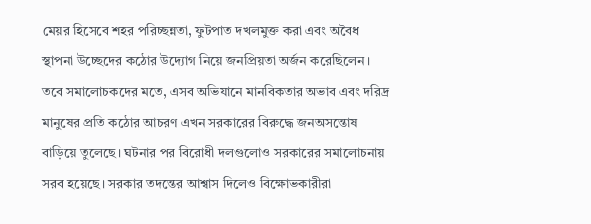মেয়র হিসেবে শহর পরিচ্ছন্নতা, ফুটপাত দখলমুক্ত করা এবং অবৈধ স্থাপনা উচ্ছেদের কঠোর উদ্যোগ নিয়ে জনপ্রিয়তা অর্জন করেছিলেন। তবে সমালোচকদের মতে, এসব অভিযানে মানবিকতার অভাব এবং দরিদ্র মানুষের প্রতি কঠোর আচরণ এখন সরকারের বিরুদ্ধে জনঅসন্তোষ বাড়িয়ে তুলেছে। ঘটনার পর বিরোধী দলগুলোও সরকারের সমালোচনায় সরব হয়েছে। সরকার তদন্তের আশ্বাস দিলেও বিক্ষোভকারীরা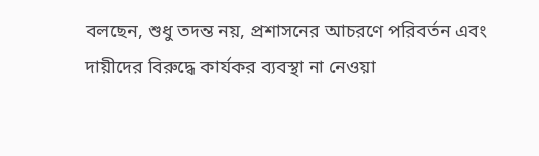বলছেন, শুধু তদন্ত নয়, প্রশাসনের আচরণে পরিবর্তন এবং দায়ীদের বিরুদ্ধে কার্যকর ব্যবস্থা না নেওয়া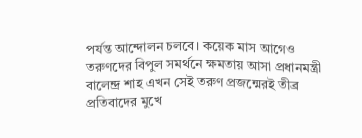পর্যন্ত আন্দোলন চলবে। কয়েক মাস আগেও তরুণদের বিপুল সমর্থনে ক্ষমতায় আসা প্রধানমন্ত্রী বালেন্দ্র শাহ এখন সেই তরুণ প্রজন্মেরই তীব্র প্রতিবাদের মুখে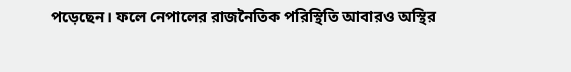পড়েছেন। ফলে নেপালের রাজনৈতিক পরিস্থিতি আবারও অস্থির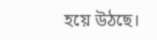হয়ে উঠছে।